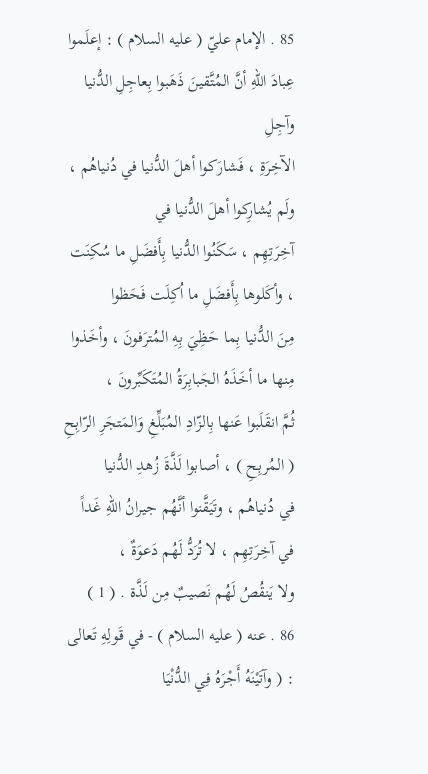85 . الإمام عليّ ( عليه السلام ) : إعلَموا عِبادَ اللهِ أنَّ المُتَّقينَ ذَهَبوا بِعاجِلِ الدُّنيا وآجِلِ
الآخِرَةِ ، فَشارَكوا أهلَ الدُّنيا في دُنياهُم ، ولَم يُشارِكوا أهلَ الدُّنيا في
آخِرَتِهِم ، سَكَنُوا الدُّنيا بِأَفضَلِ ما سُكِنَت ، وأكَلوها بِأَفضَلِ ما اُكِلَت فَحَظوا
مِنَ الدُّنيا بِما حَظِيَ بِهِ المُترَفونَ ، وأخَذوا مِنها ما أخَذَهُ الجَبابِرَةُ المُتَكَبِّرونَ ،
ثُمَّ انقَلَبوا عَنها بِالزّادِ المُبَلِّغِ وَالمَتجَرِ الرّابِحِ ( المُربِحِ ) ، أصابوا لَذَّةَ زُهدِ الدُّنيا
في دُنياهُم ، وتَيَقَّنوا أنَّهُم جيرانُ اللهِ غَداً في آخِرَتِهِم ، لا تُرَدُّ لَهُم دَعوَةٌ ،
ولا يَنقُصُ لَهُم نَصيبٌ مِن لَذَّة . ( 1 )
86 . عنه ( عليه السلام ) - في قَولِهِ تَعالى : ( وآتَيْنَهُ أَجْرَهُ فِي الدُّنْيَا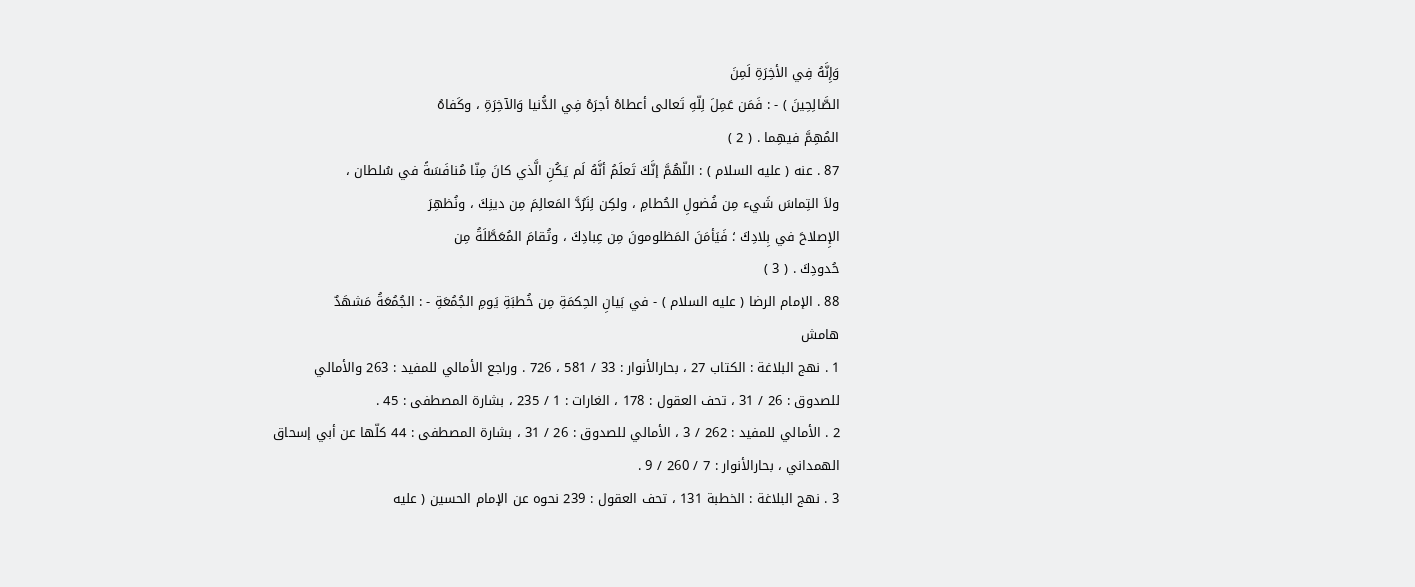وَإِنَّهُ فِي الأخِرَةِ لَمِنَ
الصَّالِحِينَ ) - : فَمَن عَمِلَ لِلّهِ تَعالى أعطاهُ أجرَهُ فِي الدُّنيا وَالآخِرَةِ ، وكَفاهُ
المُهِمَّ فيهِما . ( 2 )
87 . عنه ( عليه السلام ) : اللّهُمَّ إنَّكَ تَعلَمُ أنَّهُ لَم يَكُنِ الَّذي كانَ مِنّا مُنافَسَةً في سُلطان ،
ولاَ التِماسَ شَيء مِن فُضولِ الحُطامِ ، ولكِن لِنَرُدَّ المَعالِمَ مِن دينِكَ ، ونُظهِرَ
الإِصلاحَ في بِلادِكَ ؛ فَيَأمَنَ المَظلومونَ مِن عِبادِكَ ، وتُقامَ المُعَطَّلَةُ مِن
حُدودِكَ . ( 3 )
88 . الإمام الرضا ( عليه السلام ) - في بَيانِ الحِكمَةِ مِن خُطبَةِ يَومِ الجُمُعَةِ - : الجُمُعَةُ مَشهَدٌ
هامش
1 . نهج البلاغة : الكتاب 27 ، بحارالأنوار : 33 / 581 ، 726 . وراجع الأمالي للمفيد : 263 والأمالي
للصدوق : 26 / 31 ، تحف العقول : 178 ، الغارات : 1 / 235 ، بشارة المصطفى : 45 .
2 . الأمالي للمفيد : 262 / 3 ، الأمالي للصدوق : 26 / 31 ، بشارة المصطفى : 44 كلّها عن أبي إسحاق
الهمداني ، بحارالأنوار : 7 / 260 / 9 .
3 . نهج البلاغة : الخطبة 131 ، تحف العقول : 239 نحوه عن الإمام الحسين ( عليه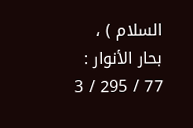السلام ) ، بحار الأنوار :
77 / 295 / 3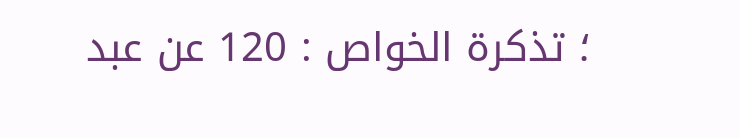؛ تذكرة الخواص : 120 عن عبد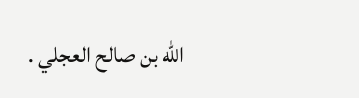الله بن صالح العجلي .